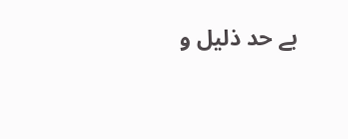بے حد ذلیل و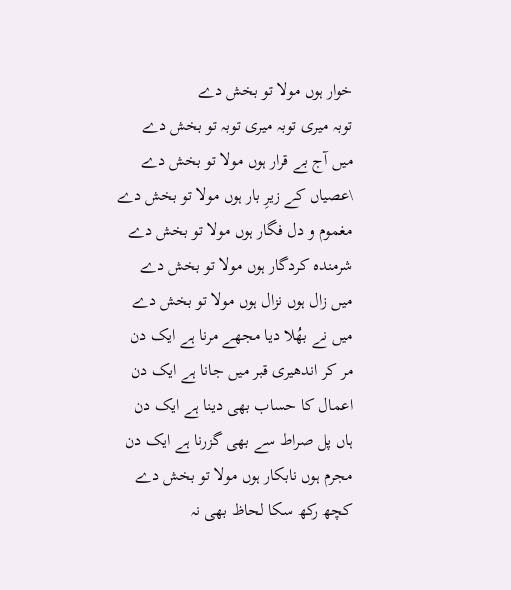خوار ہوں مولا تو بخش دے
توبہ میری توبہ میری توبہ تو بخش دے
میں آج بے قرار ہوں مولا تو بخش دے
\عصیاں کے زیرِ بار ہوں مولا تو بخش دے
مغموم و دل فگار ہوں مولا تو بخش دے
شرمندہ کردگار ہوں مولا تو بخش دے
میں زال ہوں نزال ہوں مولا تو بخش دے
میں نے بھُلا دیا مجھے مرنا ہے ایک دن
مر کر اندھیری قبر میں جانا ہے ایک دن
اعمال کا حساب بھی دینا ہے ایک دن
ہاں پل صراط سے بھی گزرنا ہے ایک دن
مجرم ہوں نابکار ہوں مولا تو بخش دے
کچھ رکھ سکا لحاظ بھی نہ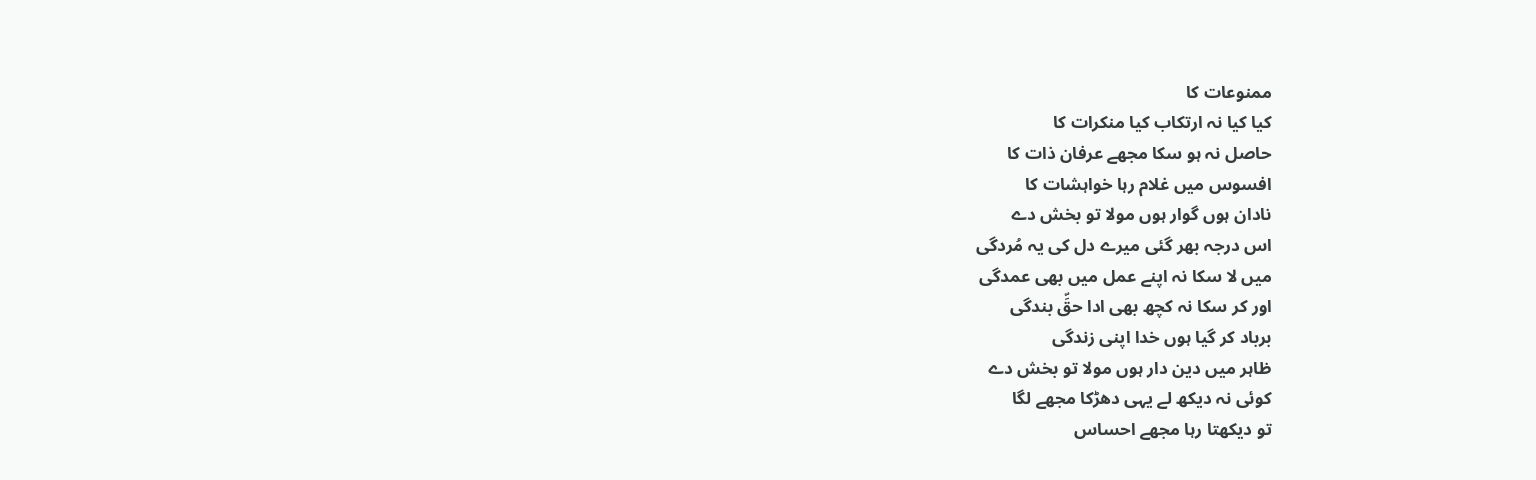ممنوعات کا
کیا کیا نہ ارتکاب کیا منکرات کا
حاصل نہ ہو سکا مجھے عرفان ذات کا
افسوس میں غلام رہا خواہشات کا
نادان ہوں گوار ہوں مولا تو بخش دے
اس درجہ بھر گئی میرے دل کی یہ مُردگی
میں لا سکا نہ اپنے عمل میں بھی عمدگی
اور کر سکا نہ کچھ بھی ادا حقِّ بندگی
برباد کر گیا ہوں خدا اپنی زندگی
ظاہر میں دین دار ہوں مولا تو بخش دے
کوئی نہ دیکھ لے یہی دھڑکا مجھے لگا
تو دیکھتا رہا مجھے احساس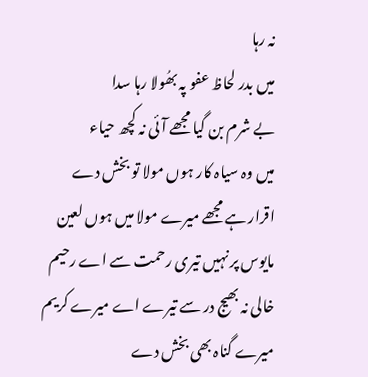نہ رہا
میں بدر لحاظ عفو پہ بھُولا رہا سدا
بے شرم بن گیا مجھے آئی نہ کچھ حیاء
میں وہ سیاہ کار ہوں مولا تو بخش دے
اقرار ہے مجھے میرے مولا میں ہوں لعین
مایوس پر نہیں تیری رحمت سے اے رحیم
خالی نہ بھیج در سے تیرے اے میرے کریم
میرے گناہ بھی بخش دے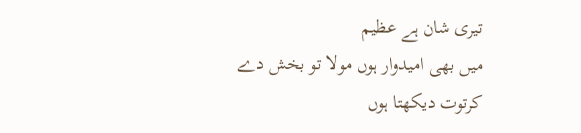تیری شان ہے عظیم
میں بھی امیدوار ہوں مولا تو بخش دے
کرتوت دیکھتا ہوں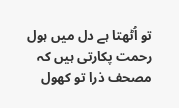تو اُٹھتا ہے دل میں ہول
رحمت پکارتی ہیں کہ مصحف ذرا تو کھول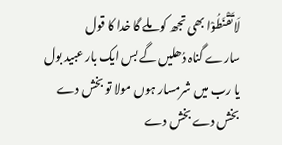لَاتَقْنَطُوْا بھی تجھ کو ملے گا خدا کا قول
سارے گناہ دُھلیں گے بس ایک بار عبید بول
یا رب میں شرمسار ہوں مولا تو بخش دے
بخش دے بخش دے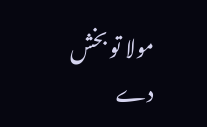مولا تو بخش دے